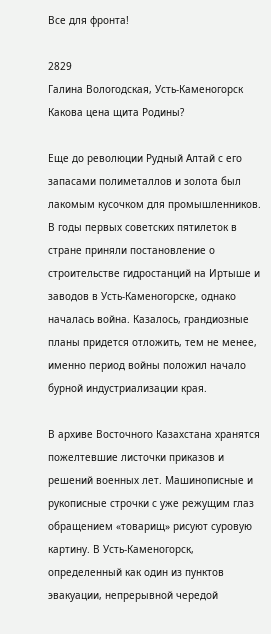Все для фронта!

2829
Галина Вологодская, Усть-Каменогорск
Какова цена щита Родины?

Еще до революции Рудный Алтай с его запасами полиметаллов и золота был лакомым кусочком для промышленников. В годы первых советских пятилеток в стране приняли постановление о строительстве гидростанций на Иртыше и заводов в Усть-Каменогорске, однако началась война. Казалось, грандиозные планы придется отложить, тем не менее, именно период войны положил начало бурной индустриализации края.

В архиве Восточного Казахстана хранятся пожелтевшие листочки приказов и решений военных лет. Машинописные и рукописные строчки с уже режущим глаз обращением «товарищ» рисуют суровую картину. В Усть-Каменогорск, определенный как один из пунктов эвакуации, непрерывной чередой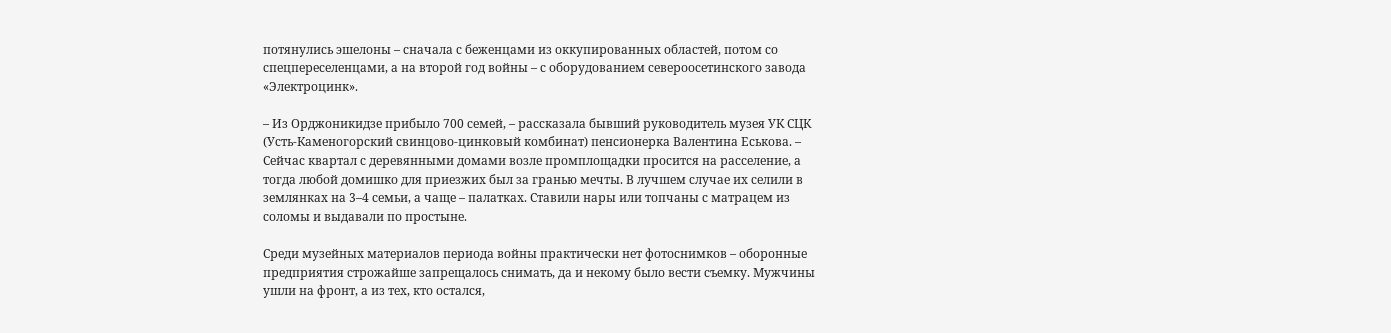потянулись эшелоны – сначала с беженцами из оккупированных областей, потом со спецпереселенцами, а на второй год войны – с оборудованием североосетинского завода «Электроцинк».

– Из Орджоникидзе прибыло 700 семей, – рассказала бывший руководитель музея УК СЦК (Усть-Каменогорский свинцово-цинковый комбинат) пенсионерка Валентина Еськова. – Сейчас квартал с деревянными домами возле промплощадки просится на расселение, а тогда любой домишко для приезжих был за гранью мечты. В лучшем случае их селили в землянках на 3–4 семьи, а чаще – палатках. Ставили нары или топчаны с матрацем из соломы и выдавали по простыне.

Среди музейных материалов периода войны практически нет фотоснимков – оборонные предприятия строжайше запрещалось снимать, да и некому было вести съемку. Мужчины ушли на фронт, а из тех, кто остался,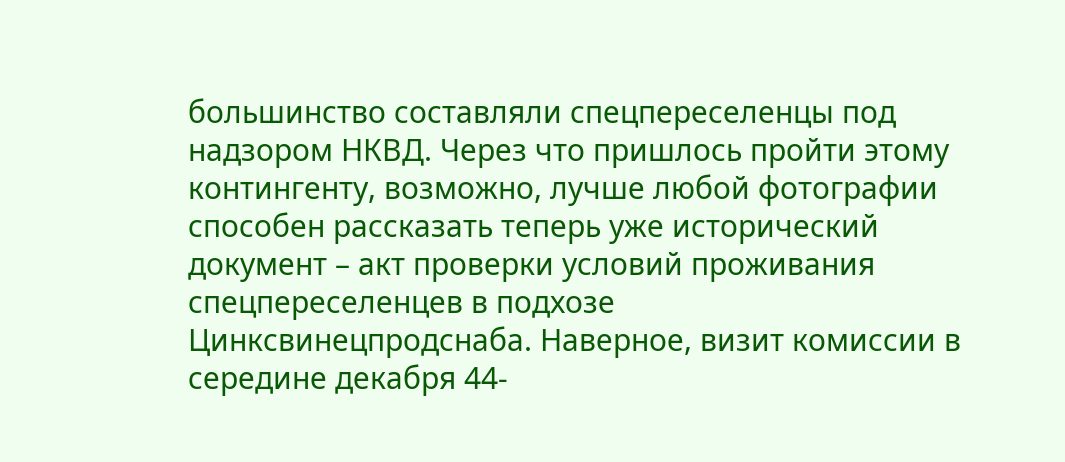большинство составляли спецпереселенцы под надзором НКВД. Через что пришлось пройти этому контингенту, возможно, лучше любой фотографии способен рассказать теперь уже исторический документ – акт проверки условий проживания спецпереселенцев в подхозе Цинксвинецпродснаба. Наверное, визит комиссии в середине декабря 44-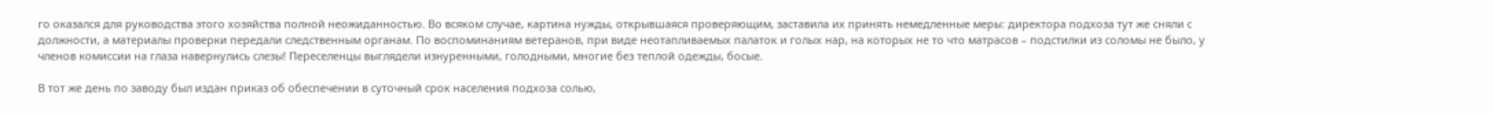го оказался для руководства этого хозяйства полной неожиданностью. Во всяком случае, картина нужды, открывшаяся проверяющим, заставила их принять немедленные меры: директора подхоза тут же сняли с должности, а материалы проверки передали следственным органам. По воспоминаниям ветеранов, при виде неотапливаемых палаток и голых нар, на которых не то что матрасов – подстилки из соломы не было, у членов комиссии на глаза навернулись слезы! Переселенцы выглядели изнуренными, голодными, многие без теплой одежды, босые.

В тот же день по заводу был издан приказ об обеспечении в суточный срок населения подхоза солью,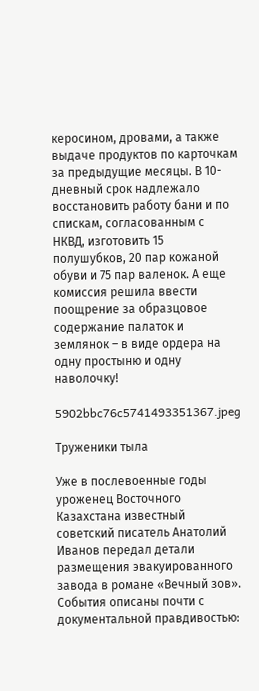керосином, дровами, а также выдаче продуктов по карточкам за предыдущие месяцы. В 10-дневный срок надлежало восстановить работу бани и по спискам, согласованным с НКВД, изготовить 15 полушубков, 20 пар кожаной обуви и 75 пар валенок. А еще комиссия решила ввести поощрение за образцовое содержание палаток и землянок – в виде ордера на одну простыню и одну наволочку!

5902bbc76c5741493351367.jpeg

Труженики тыла

Уже в послевоенные годы уроженец Восточного Казахстана известный советский писатель Анатолий Иванов передал детали размещения эвакуированного завода в романе «Вечный зов». События описаны почти с документальной правдивостью: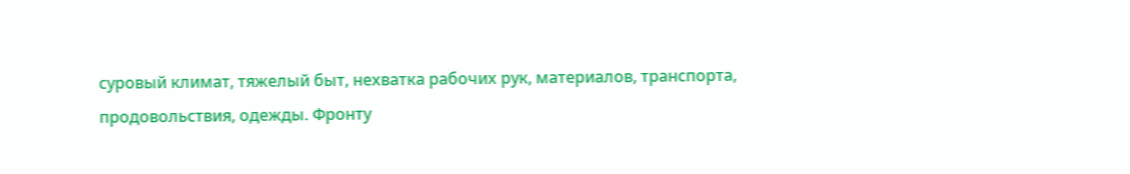суровый климат, тяжелый быт, нехватка рабочих рук, материалов, транспорта, продовольствия, одежды. Фронту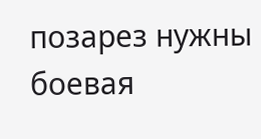позарез нужны боевая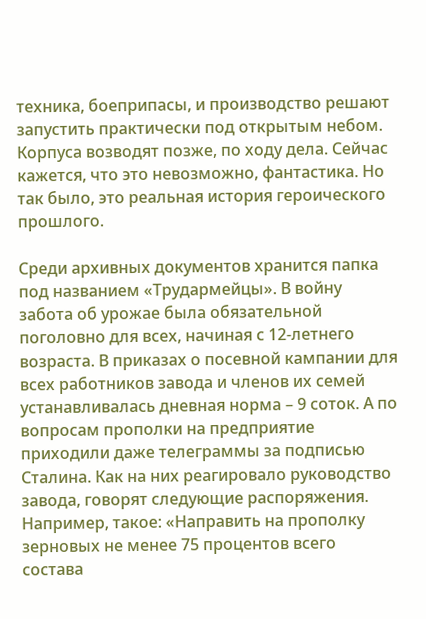техника, боеприпасы, и производство решают запустить практически под открытым небом. Корпуса возводят позже, по ходу дела. Сейчас кажется, что это невозможно, фантастика. Но так было, это реальная история героического прошлого.

Среди архивных документов хранится папка под названием «Трудармейцы». В войну забота об урожае была обязательной поголовно для всех, начиная с 12-летнего возраста. В приказах о посевной кампании для всех работников завода и членов их семей устанавливалась дневная норма – 9 соток. А по вопросам прополки на предприятие приходили даже телеграммы за подписью Сталина. Как на них реагировало руководство завода, говорят следующие распоряжения. Например, такое: «Направить на прополку зерновых не менее 75 процентов всего состава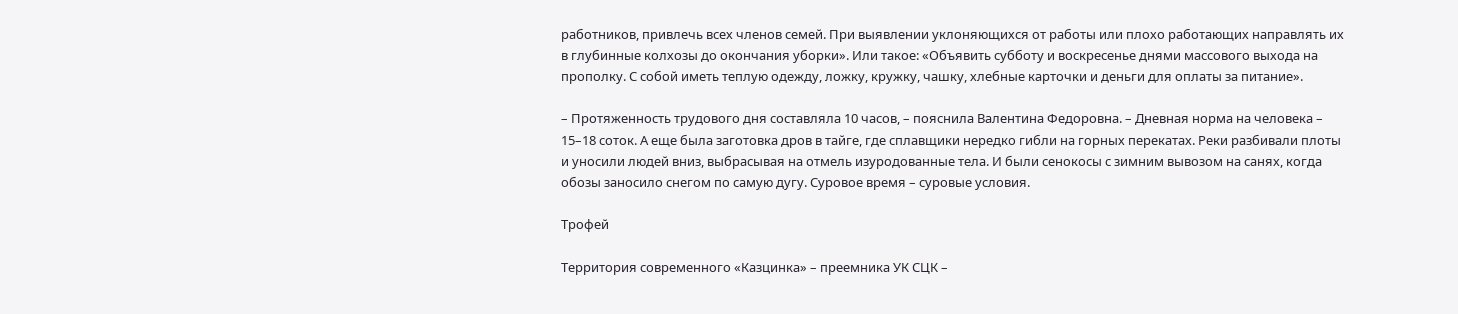работников, привлечь всех членов семей. При выявлении уклоняющихся от работы или плохо работающих направлять их в глубинные колхозы до окончания уборки». Или такое: «Объявить субботу и воскресенье днями массового выхода на прополку. С собой иметь теплую одежду, ложку, кружку, чашку, хлебные карточки и деньги для оплаты за питание».

– Протяженность трудового дня составляла 10 часов, – пояснила Валентина Федоровна. – Дневная норма на человека – 15–18 соток. А еще была заготовка дров в тайге, где сплавщики нередко гибли на горных перекатах. Реки разбивали плоты и уносили людей вниз, выбрасывая на отмель изуродованные тела. И были сенокосы с зимним вывозом на санях, когда обозы заносило снегом по самую дугу. Суровое время – суровые условия.

Трофей

Территория современного «Казцинка» – преемника УК СЦК –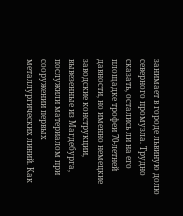занимает в городе львиную долю северного промузла. Трудно сказать, остались ли на его площадке трофеи 70-летней давности, но именно немецкие заводские конструкции, вывезенные из Магдебурга, послужили материалом при сооружении первых металлургических линий. Как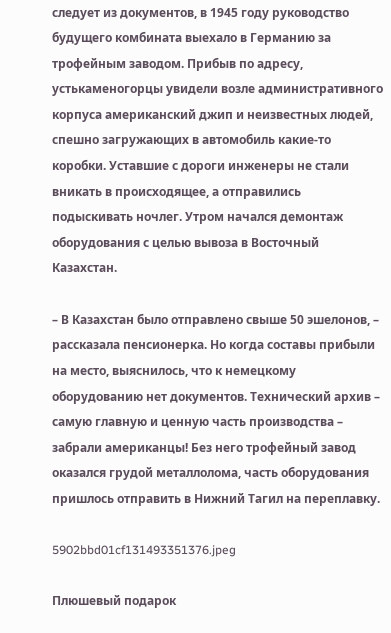следует из документов, в 1945 году руководство будущего комбината выехало в Германию за трофейным заводом. Прибыв по адресу, устькаменогорцы увидели возле административного корпуса американский джип и неизвестных людей, спешно загружающих в автомобиль какие-то коробки. Уставшие с дороги инженеры не стали вникать в происходящее, а отправились подыскивать ночлег. Утром начался демонтаж оборудования с целью вывоза в Восточный Казахстан.

– В Казахстан было отправлено свыше 50 эшелонов, – рассказала пенсионерка. Но когда составы прибыли на место, выяснилось, что к немецкому оборудованию нет документов. Технический архив – самую главную и ценную часть производства – забрали американцы! Без него трофейный завод оказался грудой металлолома, часть оборудования пришлось отправить в Нижний Тагил на переплавку.

5902bbd01cf131493351376.jpeg

Плюшевый подарок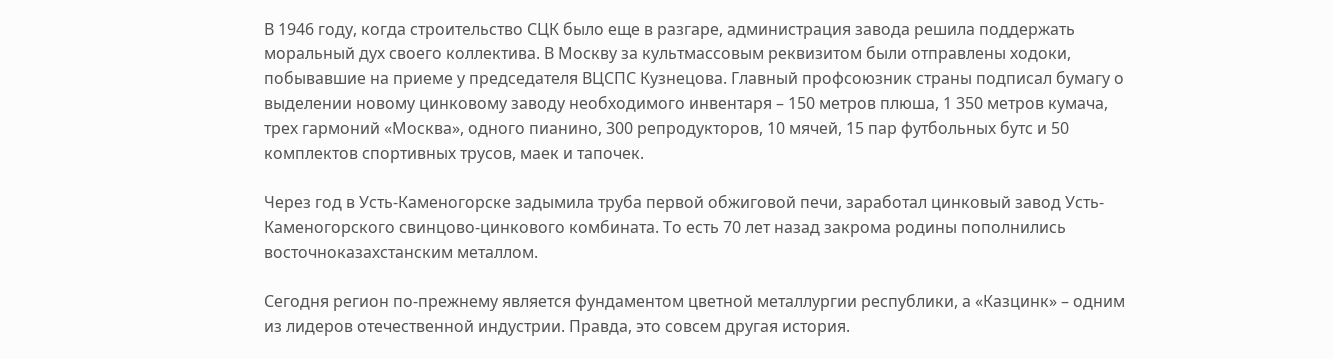В 1946 году, когда строительство СЦК было еще в разгаре, администрация завода решила поддержать моральный дух своего коллектива. В Москву за культмассовым реквизитом были отправлены ходоки, побывавшие на приеме у председателя ВЦСПС Кузнецова. Главный профсоюзник страны подписал бумагу о выделении новому цинковому заводу необходимого инвентаря – 150 метров плюша, 1 350 метров кумача, трех гармоний «Москва», одного пианино, 300 репродукторов, 10 мячей, 15 пар футбольных бутс и 50 комплектов спортивных трусов, маек и тапочек.

Через год в Усть-Каменогорске задымила труба первой обжиговой печи, заработал цинковый завод Усть-Каменогорского свинцово-цинкового комбината. То есть 70 лет назад закрома родины пополнились восточноказахстанским металлом.

Сегодня регион по-прежнему является фундаментом цветной металлургии республики, а «Казцинк» – одним из лидеров отечественной индустрии. Правда, это совсем другая история.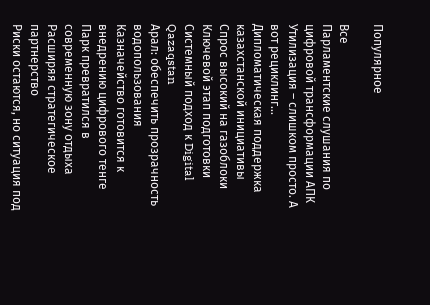Популярное

Все
Парламентские слушания по цифровой трансформации АПК
Утилизация – слишком просто. А вот рециклинг...
Дипломатическая поддержка казахстанской инициативы
Спрос высокий на газоблоки
Ключевой этап подготовки
Системный подход к Digital Qazaqstan
Арал: обеспечить прозрачность водопользования
Казначейство готовится к внедрению цифрового тенге
Парк превратился в современную зону отдыха
Расширяя стратегическое партнерство
Риски остаются, но ситуация под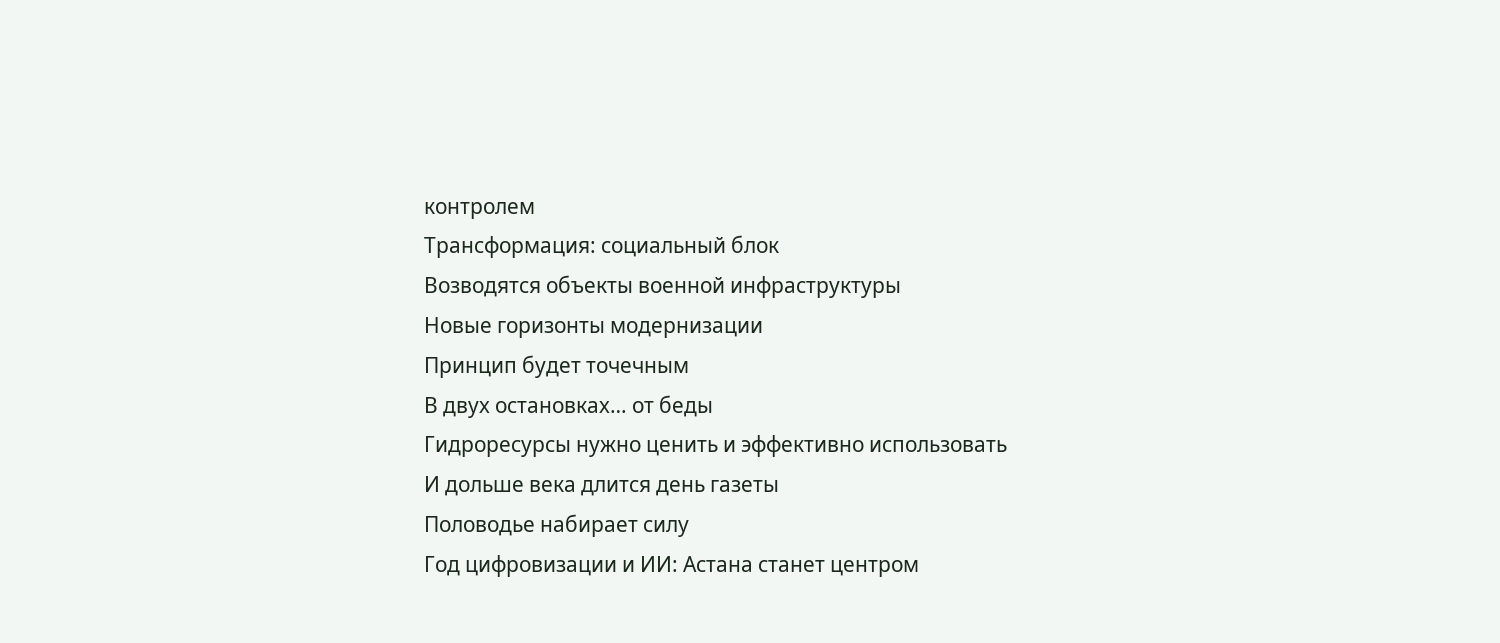контролем
Трансформация: социальный блок
Возводятся объекты военной инфраструктуры
Новые горизонты модернизации
Принцип будет точечным
В двух остановках… от беды
Гидроресурсы нужно ценить и эффективно использовать
И дольше века длится день газеты
Половодье набирает силу
Год цифровизации и ИИ: Астана станет центром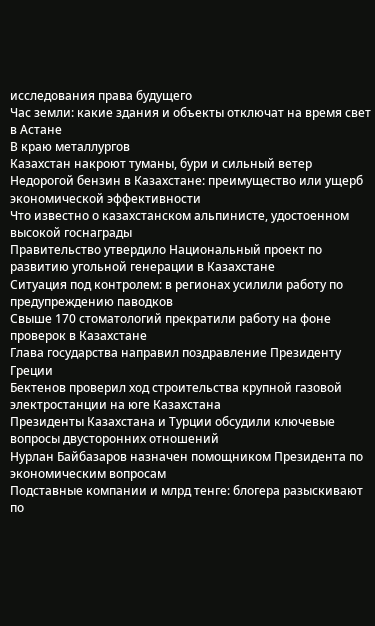исследования права будущего
Час земли: какие здания и объекты отключат на время свет в Астане
В краю металлургов
Казахстан накроют туманы, бури и сильный ветер
Недорогой бензин в Казахстане: преимущество или ущерб экономической эффективности
Что известно о казахстанском альпинисте, удостоенном высокой госнаграды
Правительство утвердило Национальный проект по развитию угольной генерации в Казахстане
Ситуация под контролем: в регионах усилили работу по предупреждению паводков
Свыше 170 стоматологий прекратили работу на фоне проверок в Казахстане
Глава государства направил поздравление Президенту Греции
Бектенов проверил ход строительства крупной газовой электростанции на юге Казахстана
Президенты Казахстана и Турции обсудили ключевые вопросы двусторонних отношений
Нурлан Байбазаров назначен помощником Президента по экономическим вопросам
Подставные компании и млрд тенге: блогера разыскивают по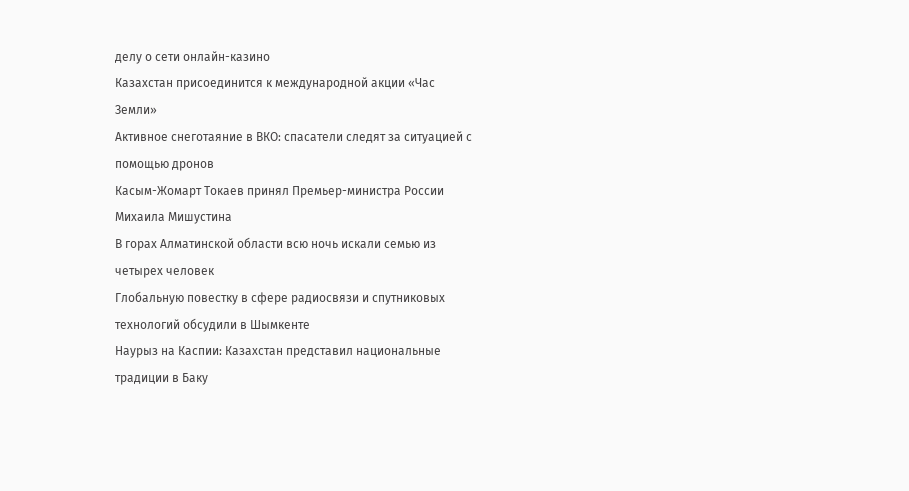делу о сети онлайн-казино
Казахстан присоединится к международной акции «Час Земли»
Активное снеготаяние в ВКО: спасатели следят за ситуацией с помощью дронов
Касым-Жомарт Токаев принял Премьер-министра России Михаила Мишустина
В горах Алматинской области всю ночь искали семью из четырех человек
Глобальную повестку в сфере радиосвязи и спутниковых технологий обсудили в Шымкенте
Наурыз на Каспии: Казахстан представил национальные традиции в Баку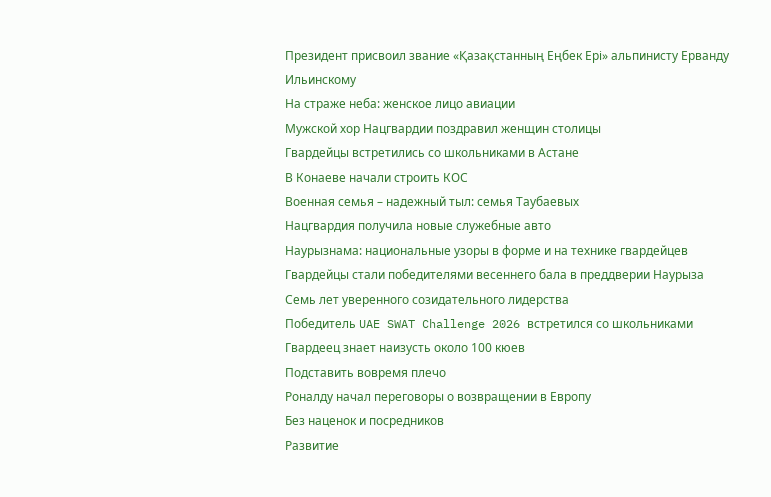Президент присвоил звание «Қазақстанның Еңбек Ері» альпинисту Ерванду Ильинскому
На страже неба: женское лицо авиации
Мужской хор Нацгвардии поздравил женщин столицы
Гвардейцы встретились со школьниками в Астане
В Конаеве начали строить КОС
Военная семья – надежный тыл: семья Таубаевых
Нацгвардия получила новые служебные авто
Наурызнама: национальные узоры в форме и на технике гвардейцев
Гвардейцы стали победителями весеннего бала в преддверии Наурыза
Семь лет уверенного созидательного лидерства
Победитель UAE SWAT Challenge 2026 встретился со школьниками
Гвардеец знает наизусть около 100 кюев
Подставить вовремя плечо
Роналду начал переговоры о возвращении в Европу
Без наценок и посредников
Развитие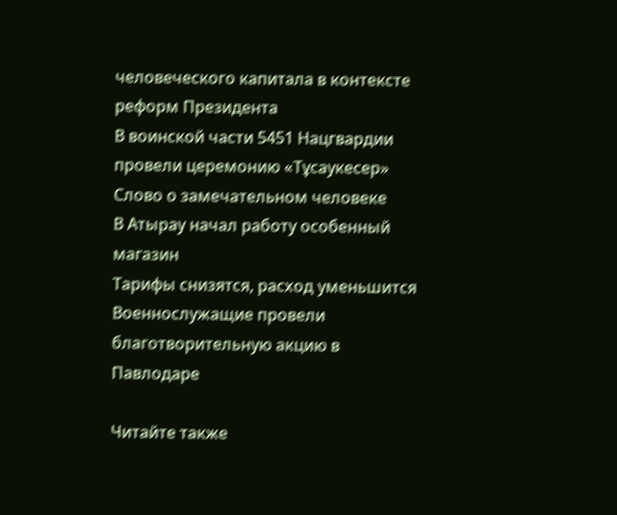человеческого капитала в контексте реформ Президента
В воинской части 5451 Нацгвардии провели церемонию «Тұсаукесер»
Слово о замечательном человеке
В Атырау начал работу особенный магазин
Тарифы снизятся, расход уменьшится
Военнослужащие провели благотворительную акцию в Павлодаре

Читайте также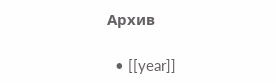Архив

  • [[year]]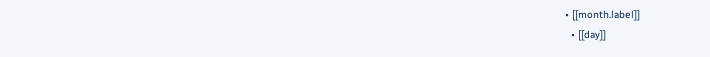• [[month.label]]
  • [[day]]